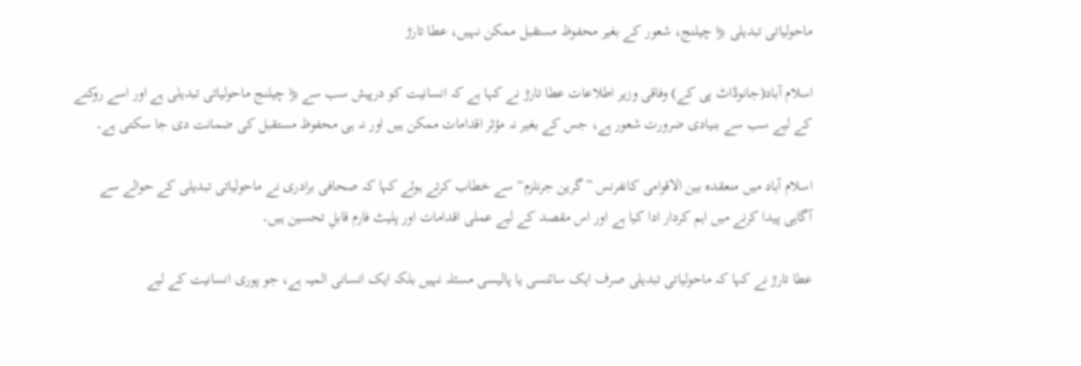ماحولیاتی تبدیلی بڑا چیلنج، شعور کے بغیر محفوظ مستقبل ممکن نہیں، عطا تارڑ

اسلام آباد(جانوڈاٹ پی کے) وفاقی وزیر اطلاعات عطا تارڑ نے کہا ہے کہ انسانیت کو درپیش سب سے بڑا چیلنج ماحولیاتی تبدیلی ہے اور اسے روکنے کے لیے سب سے بنیادی ضرورت شعور ہے، جس کے بغیر نہ مؤثر اقدامات ممکن ہیں اور نہ ہی محفوظ مستقبل کی ضمانت دی جا سکتی ہے۔

اسلام آباد میں منعقدہ بین الاقوامی کانفرنس ”گرین جرنلزم“ سے خطاب کرتے ہوئے کہا کہ صحافی برادری نے ماحولیاتی تبدیلی کے حوالے سے آگاہی پیدا کرنے میں اہم کردار ادا کیا ہے اور اس مقصد کے لیے عملی اقدامات اور پلیٹ فارم قابلِ تحسین ہیں۔

عطا تارڑ نے کہا کہ ماحولیاتی تبدیلی صرف ایک سائنسی یا پالیسی مسئلہ نہیں بلکہ ایک انسانی المیہ ہے، جو پوری انسانیت کے لیے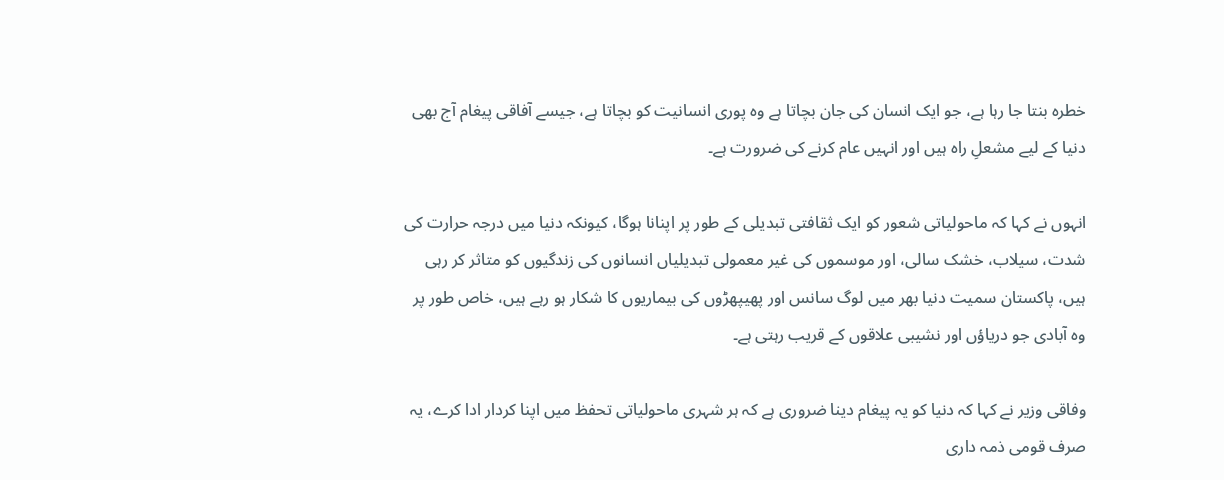خطرہ بنتا جا رہا ہے، جو ایک انسان کی جان بچاتا ہے وہ پوری انسانیت کو بچاتا ہے، جیسے آفاقی پیغام آج بھی دنیا کے لیے مشعلِ راہ ہیں اور انہیں عام کرنے کی ضرورت ہے۔

انہوں نے کہا کہ ماحولیاتی شعور کو ایک ثقافتی تبدیلی کے طور پر اپنانا ہوگا، کیونکہ دنیا میں درجہ حرارت کی شدت، سیلاب، خشک سالی، اور موسموں کی غیر معمولی تبدیلیاں انسانوں کی زندگیوں کو متاثر کر رہی ہیں، پاکستان سمیت دنیا بھر میں لوگ سانس اور پھیپھڑوں کی بیماریوں کا شکار ہو رہے ہیں، خاص طور پر وہ آبادی جو دریاؤں اور نشیبی علاقوں کے قریب رہتی ہے۔

وفاقی وزیر نے کہا کہ دنیا کو یہ پیغام دینا ضروری ہے کہ ہر شہری ماحولیاتی تحفظ میں اپنا کردار ادا کرے، یہ صرف قومی ذمہ داری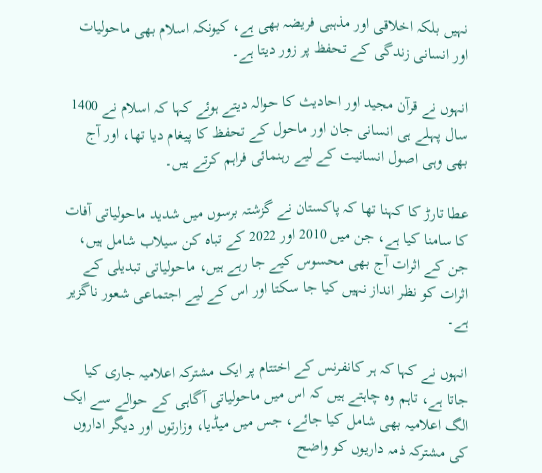نہیں بلکہ اخلاقی اور مذہبی فریضہ بھی ہے، کیونکہ اسلام بھی ماحولیات اور انسانی زندگی کے تحفظ پر زور دیتا ہے۔

انہوں نے قرآن مجید اور احادیث کا حوالہ دیتے ہوئے کہا کہ اسلام نے 1400 سال پہلے ہی انسانی جان اور ماحول کے تحفظ کا پیغام دیا تھا، اور آج بھی وہی اصول انسانیت کے لیے رہنمائی فراہم کرتے ہیں۔

عطا تارڑ کا کہنا تھا کہ پاکستان نے گزشتہ برسوں میں شدید ماحولیاتی آفات کا سامنا کیا ہے، جن میں 2010 اور 2022 کے تباہ کن سیلاب شامل ہیں، جن کے اثرات آج بھی محسوس کیے جا رہے ہیں، ماحولیاتی تبدیلی کے اثرات کو نظر انداز نہیں کیا جا سکتا اور اس کے لیے اجتماعی شعور ناگزیر ہے۔

انہوں نے کہا کہ ہر کانفرنس کے اختتام پر ایک مشترکہ اعلامیہ جاری کیا جاتا ہے، تاہم وہ چاہتے ہیں کہ اس میں ماحولیاتی آگاہی کے حوالے سے ایک الگ اعلامیہ بھی شامل کیا جائے، جس میں میڈیا، وزارتوں اور دیگر اداروں کی مشترکہ ذمہ داریوں کو واضح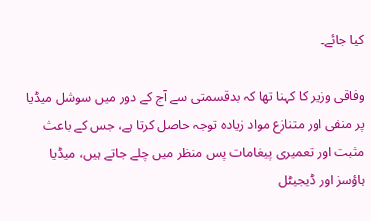کیا جائے۔

وفاقی وزیر کا کہنا تھا کہ بدقسمتی سے آج کے دور میں سوشل میڈیا پر منفی اور متنازع مواد زیادہ توجہ حاصل کرتا ہے، جس کے باعث مثبت اور تعمیری پیغامات پس منظر میں چلے جاتے ہیں، میڈیا ہاؤسز اور ڈیجیٹل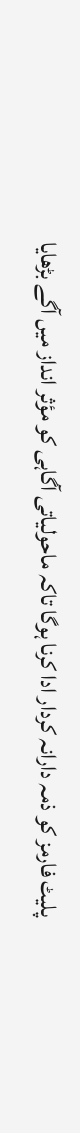پلیٹ فارمز کو ذمہ دارانہ کردار ادا کرنا ہوگا تاکہ ماحولیاتی آگاہی کو مؤثر انداز میں آگے بڑھایا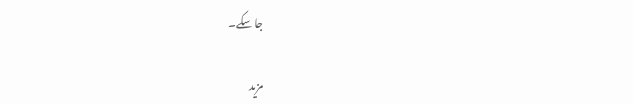جا سکے۔

مزید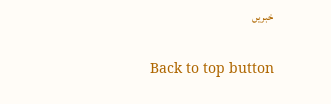خبریں

Back to top button